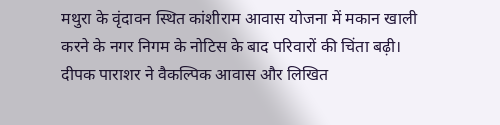मथुरा के वृंदावन स्थित कांशीराम आवास योजना में मकान खाली करने के नगर निगम के नोटिस के बाद परिवारों की चिंता बढ़ी। दीपक पाराशर ने वैकल्पिक आवास और लिखित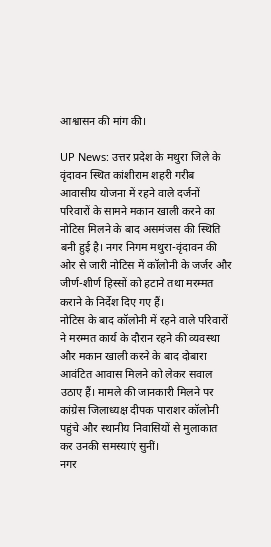आश्वासन की मांग की।

UP News: उत्तर प्रदेश के मथुरा जिले के वृंदावन स्थित कांशीराम शहरी गरीब आवासीय योजना में रहने वाले दर्जनों परिवारों के सामने मकान खाली करने का नोटिस मिलने के बाद असमंजस की स्थिति बनी हुई है। नगर निगम मथुरा-वृंदावन की ओर से जारी नोटिस में कॉलोनी के जर्जर और जीर्ण-शीर्ण हिस्सों को हटाने तथा मरम्मत कराने के निर्देश दिए गए हैं।
नोटिस के बाद कॉलोनी में रहने वाले परिवारों ने मरम्मत कार्य के दौरान रहने की व्यवस्था और मकान खाली करने के बाद दोबारा आवंटित आवास मिलने को लेकर सवाल उठाए हैं। मामले की जानकारी मिलने पर कांग्रेस जिलाध्यक्ष दीपक पाराशर कॉलोनी पहुंचे और स्थानीय निवासियों से मुलाकात कर उनकी समस्याएं सुनीं।
नगर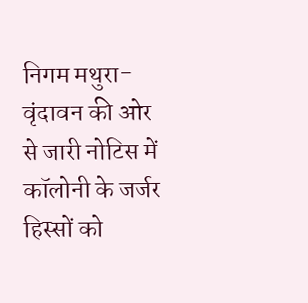निगम मथुरा-वृंदावन की ओर से जारी नोटिस में कॉलोनी के जर्जर हिस्सों को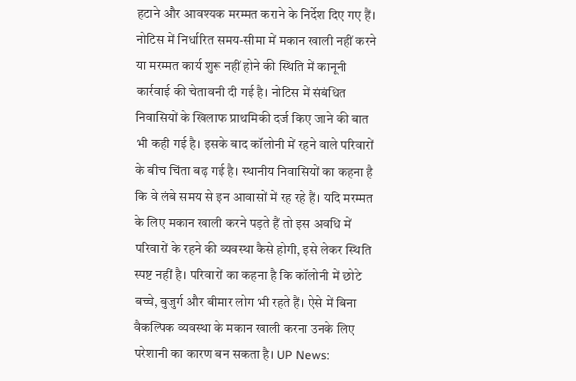हटाने और आवश्यक मरम्मत कराने के निर्देश दिए गए हैं। नोटिस में निर्धारित समय-सीमा में मकान खाली नहीं करने या मरम्मत कार्य शुरू नहीं होने की स्थिति में कानूनी कार्रवाई की चेतावनी दी गई है। नोटिस में संबंधित निवासियों के खिलाफ प्राथमिकी दर्ज किए जाने की बात भी कही गई है। इसके बाद कॉलोनी में रहने वाले परिवारों के बीच चिंता बढ़ गई है। स्थानीय निवासियों का कहना है कि वे लंबे समय से इन आवासों में रह रहे हैं। यदि मरम्मत के लिए मकान खाली करने पड़ते हैं तो इस अवधि में परिवारों के रहने की व्यवस्था कैसे होगी, इसे लेकर स्थिति स्पष्ट नहीं है। परिवारों का कहना है कि कॉलोनी में छोटे बच्चे, बुजुर्ग और बीमार लोग भी रहते हैं। ऐसे में बिना वैकल्पिक व्यवस्था के मकान खाली करना उनके लिए परेशानी का कारण बन सकता है। UP News: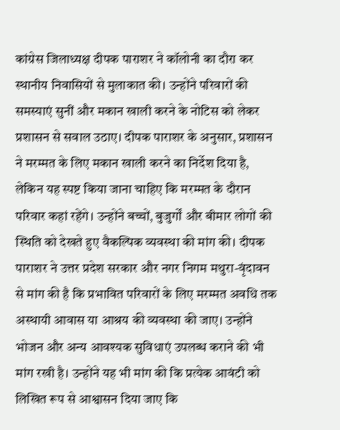कांग्रेस जिलाध्यक्ष दीपक पाराशर ने कॉलोनी का दौरा कर स्थानीय निवासियों से मुलाकात की। उन्होंने परिवारों की समस्याएं सुनीं और मकान खाली करने के नोटिस को लेकर प्रशासन से सवाल उठाए। दीपक पाराशर के अनुसार, प्रशासन ने मरम्मत के लिए मकान खाली करने का निर्देश दिया है, लेकिन यह स्पष्ट किया जाना चाहिए कि मरम्मत के दौरान परिवार कहां रहेंगे। उन्होंने बच्चों, बुजुर्गों और बीमार लोगों की स्थिति को देखते हुए वैकल्पिक व्यवस्था की मांग की। दीपक पाराशर ने उत्तर प्रदेश सरकार और नगर निगम मथुरा-वृंदावन से मांग की है कि प्रभावित परिवारों के लिए मरम्मत अवधि तक अस्थायी आवास या आश्रय की व्यवस्था की जाए। उन्होंने भोजन और अन्य आवश्यक सुविधाएं उपलब्ध कराने की भी मांग रखी है। उन्होंने यह भी मांग की कि प्रत्येक आवंटी को लिखित रूप से आश्वासन दिया जाए कि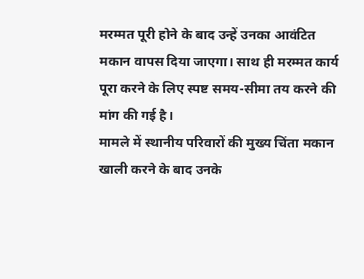मरम्मत पूरी होने के बाद उन्हें उनका आवंटित मकान वापस दिया जाएगा। साथ ही मरम्मत कार्य पूरा करने के लिए स्पष्ट समय-सीमा तय करने की मांग की गई है।
मामले में स्थानीय परिवारों की मुख्य चिंता मकान खाली करने के बाद उनके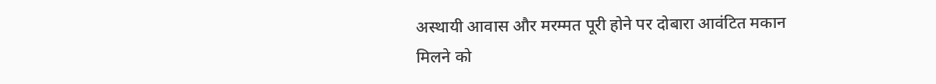अस्थायी आवास और मरम्मत पूरी होने पर दोबारा आवंटित मकान मिलने को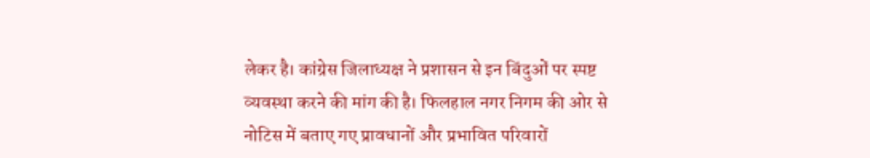लेकर है। कांग्रेस जिलाध्यक्ष ने प्रशासन से इन बिंदुओं पर स्पष्ट व्यवस्था करने की मांग की है। फिलहाल नगर निगम की ओर से नोटिस में बताए गए प्रावधानों और प्रभावित परिवारों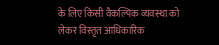के लिए किसी वैकल्पिक व्यवस्था को लेकर विस्तृत आधिकारिक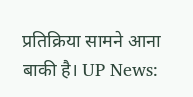प्रतिक्रिया सामने आना बाकी है। UP News: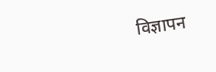विज्ञापन